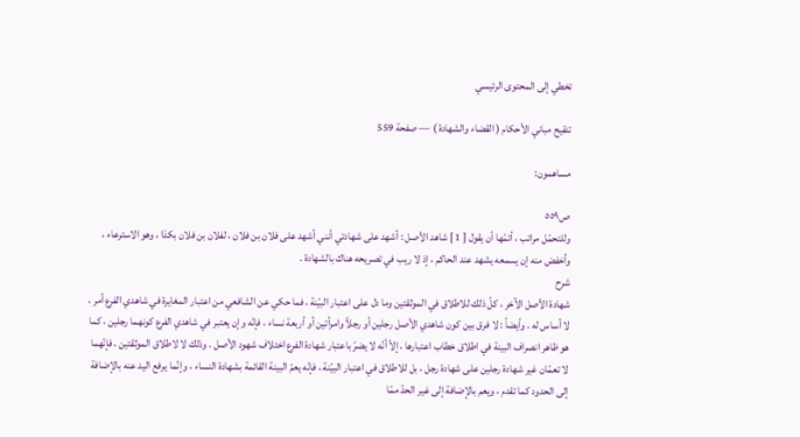تخطي إلى المحتوى الرئيسي

تنقيح مباني الأحكام ( القضاء والشهادة ) — صفحة 559

مساهمون:

ص٥٥٩
وللتحمّل مراتب ، أتمّها أن يقول [ 1 ] شاهد الأصل : أشهد على شهادتي أنني أشهد على فلان بن فلان ، لفلان بن فلان بكذا ، وهو الاسترعاء ، وأخفض منه إن يسمعه يشهد عند الحاكم ، إذ لا ريب في تصريحه هناك بالشهادة .
شرح
شهادة الأصل الآخر ، كلّ ذلك للاطلاق في الموثقتين وما دل على اعتبار البيّنة ، فما حكي عن الشافعي من اعتبار المغايرة في شاهدي الفرع أمر ، لا أساس له . وأيضاً : لا فرق بين كون شاهدي الأصل رجلين أو رجلاً وامرأتين أو أربعة نساء ، فإنّه وإن يعتبر في شاهدي الفرع كونهما رجلين ، كما هو ظاهر انصراف البينة في اطلاق خطاب اعتبارها ، إلاّ أنّه لا يضرّ باعتبار شهادة الفرع اختلاف شهود الأصل . وذلك لا لاطلاق الموثقتين ، فإنّهما لا تعمّان غير شهادة رجلين على شهادة رجل ، بل للاطلاق في اعتبار البيّنة ، فإنّه يعمّ البينة القائمة بشهادة النساء ، وإنّما يرفع اليد عنه بالإضافة إلى الحدود كما تقدم ، ويعم بالإضافة إلى غير الحدّ ممّا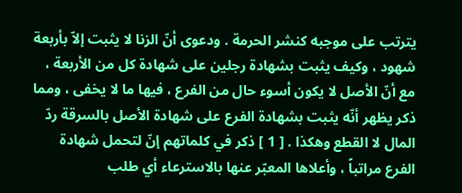يترتب على موجبه كنشر الحرمة . ودعوى أنّ الزنا لا يثبت إلاّ بأربعة شهود ، وكيف يثبت بشهادة رجلين على شهادة كل من الأربعة ، مع أنّ الأصل لا يكون أسوء حال من الفرع ، فيها ما لا يخفى ، ومما ذكر يظهر أنّه يثبت بشهادة الفرع على شهادة الأصل بالسرقة ردّ المال لا القطع وهكذا . [ 1 ] ذكر في كلماتهم إنّ لتحمل شهادة الفرع مراتباً ، وأعلاها المعبّر عنها بالاسترعاء أي طلب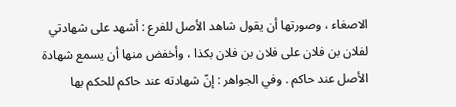الاصغاء ، وصورتها أن يقول شاهد الأصل للفرع : أشهد على شهادتي لفلان بن فلان على فلان بن فلان بكذا ، وأخفض منها أن يسمع شهادة الأصل عند حاكم . وفي الجواهر : إنّ شهادته عند حاكم للحكم بها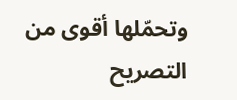وتحمّلها أقوى من التصريح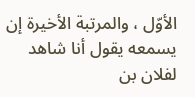الأوّل ، والمرتبة الأخيرة إن يسمعه يقول أنا شاهد لفلان بن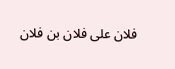فلان على فلان بن فلان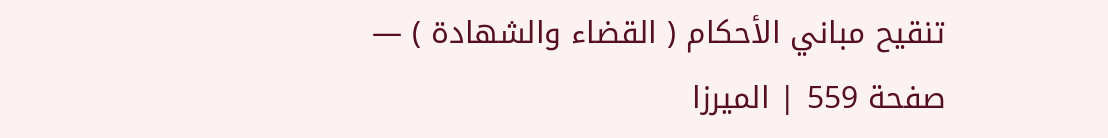تنقيح مباني الأحكام ( القضاء والشهادة ) — صفحة 559 | الميرزا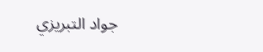جواد التبريزي